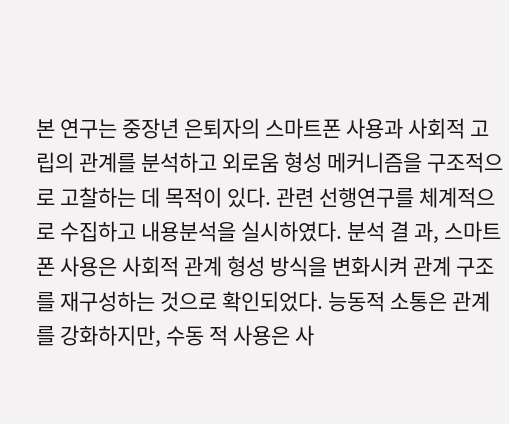본 연구는 중장년 은퇴자의 스마트폰 사용과 사회적 고립의 관계를 분석하고 외로움 형성 메커니즘을 구조적으로 고찰하는 데 목적이 있다. 관련 선행연구를 체계적으로 수집하고 내용분석을 실시하였다. 분석 결 과, 스마트폰 사용은 사회적 관계 형성 방식을 변화시켜 관계 구조를 재구성하는 것으로 확인되었다. 능동적 소통은 관계를 강화하지만, 수동 적 사용은 사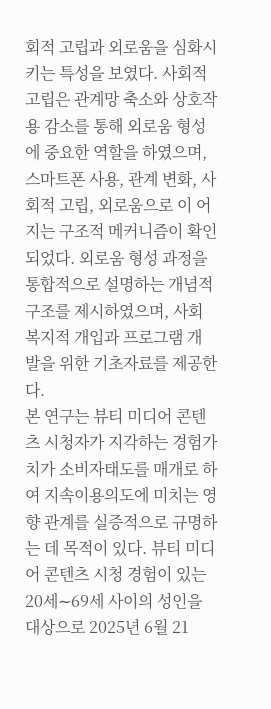회적 고립과 외로움을 심화시키는 특성을 보였다. 사회적 고립은 관계망 축소와 상호작용 감소를 통해 외로움 형성에 중요한 역할을 하였으며, 스마트폰 사용, 관계 변화, 사회적 고립, 외로움으로 이 어지는 구조적 메커니즘이 확인되었다. 외로움 형성 과정을 통합적으로 설명하는 개념적 구조를 제시하였으며, 사회복지적 개입과 프로그램 개 발을 위한 기초자료를 제공한다.
본 연구는 뷰티 미디어 콘텐츠 시청자가 지각하는 경험가치가 소비자태도를 매개로 하 여 지속이용의도에 미치는 영향 관계를 실증적으로 규명하는 데 목적이 있다. 뷰티 미디어 콘텐츠 시청 경험이 있는 20세∼69세 사이의 성인을 대상으로 2025년 6월 21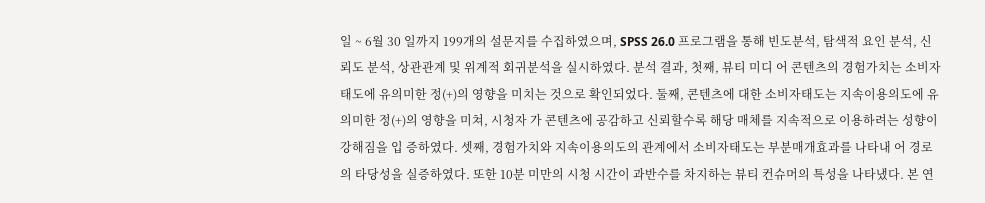일 ~ 6월 30 일까지 199개의 설문지를 수집하였으며, SPSS 26.0 프로그램을 통해 빈도분석, 탐색적 요인 분석, 신뢰도 분석, 상관관계 및 위계적 회귀분석을 실시하였다. 분석 결과, 첫째, 뷰티 미디 어 콘텐츠의 경험가치는 소비자태도에 유의미한 정(+)의 영향을 미치는 것으로 확인되었다. 둘째, 콘텐츠에 대한 소비자태도는 지속이용의도에 유의미한 정(+)의 영향을 미쳐, 시청자 가 콘텐츠에 공감하고 신뢰할수록 해당 매체를 지속적으로 이용하려는 성향이 강해짐을 입 증하였다. 셋째, 경험가치와 지속이용의도의 관계에서 소비자태도는 부분매개효과를 나타내 어 경로의 타당성을 실증하였다. 또한 10분 미만의 시청 시간이 과반수를 차지하는 뷰티 컨슈머의 특성을 나타냈다. 본 연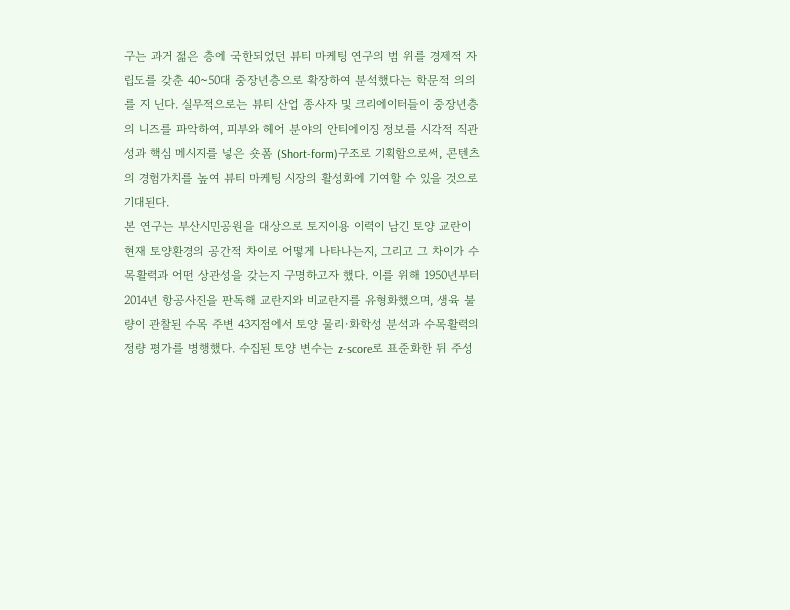구는 과거 젊은 층에 국한되었던 뷰티 마케팅 연구의 범 위를 경제적 자립도를 갖춘 40~50대 중장년층으로 확장하여 분석했다는 학문적 의의를 지 닌다. 실무적으로는 뷰티 산업 종사자 및 크리에이터들이 중장년층의 니즈를 파악하여, 피부와 헤어 분야의 안티에이징 정보를 시각적 직관성과 핵심 메시지를 넣은 숏폼 (Short-form)구조로 기획함으로써, 콘텐츠의 경험가치를 높여 뷰티 마케팅 시장의 활성화에 기여할 수 있을 것으로 기대된다.
본 연구는 부산시민공원을 대상으로 토지이용 이력이 남긴 토양 교란이 현재 토양환경의 공간적 차이로 어떻게 나타나는지, 그리고 그 차이가 수목활력과 어떤 상관성을 갖는지 구명하고자 했다. 이를 위해 1950년부터 2014년 항공사진을 판독해 교란지와 비교란지를 유형화했으며, 생육 불량이 관찰된 수목 주변 43지점에서 토양 물리·화학성 분석과 수목활력의 정량 평가를 병행했다. 수집된 토양 변수는 z-score로 표준화한 뒤 주성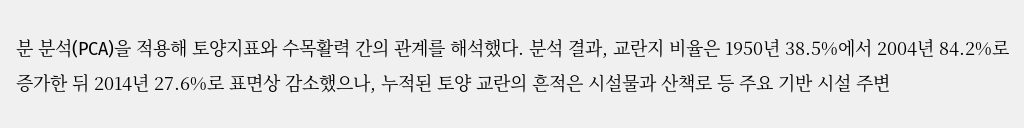분 분석(PCA)을 적용해 토양지표와 수목활력 간의 관계를 해석했다. 분석 결과, 교란지 비율은 1950년 38.5%에서 2004년 84.2%로 증가한 뒤 2014년 27.6%로 표면상 감소했으나, 누적된 토양 교란의 흔적은 시설물과 산책로 등 주요 기반 시설 주변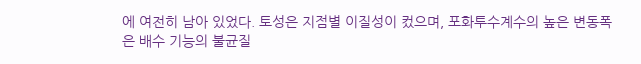에 여전히 남아 있었다. 토성은 지점별 이질성이 컸으며, 포화투수계수의 높은 변동폭은 배수 기능의 불균질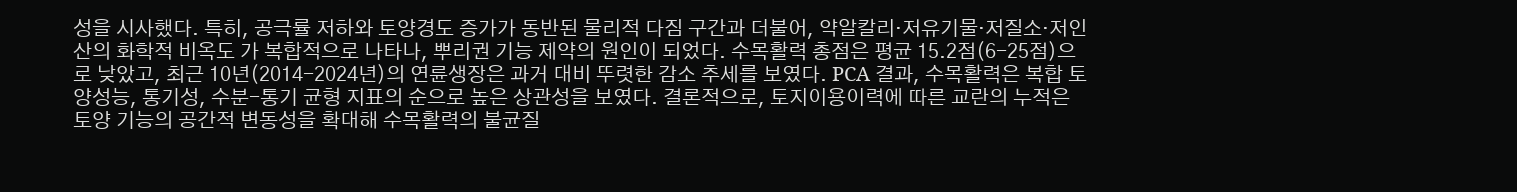성을 시사했다. 특히, 공극률 저하와 토양경도 증가가 동반된 물리적 다짐 구간과 더불어, 약알칼리·저유기물·저질소·저인산의 화학적 비옥도 가 복합적으로 나타나, 뿌리권 기능 제약의 원인이 되었다. 수목활력 총점은 평균 15.2점(6-25점)으로 낮았고, 최근 10년(2014-2024년)의 연륜생장은 과거 대비 뚜렷한 감소 추세를 보였다. PCA 결과, 수목활력은 복합 토양성능, 통기성, 수분-통기 균형 지표의 순으로 높은 상관성을 보였다. 결론적으로, 토지이용이력에 따른 교란의 누적은 토양 기능의 공간적 변동성을 확대해 수목활력의 불균질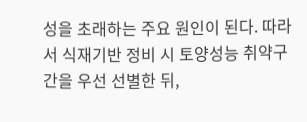성을 초래하는 주요 원인이 된다. 따라서 식재기반 정비 시 토양성능 취약구 간을 우선 선별한 뒤,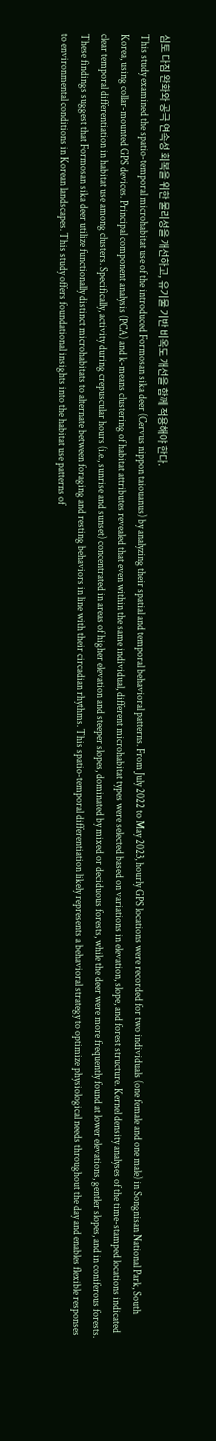심토 다짐 완화와 공극 연속성 회복을 위한 물리성을 개선하고, 유기물 기반 비옥도 개선을 함께 적용해야 한다.
This study examined the spatio-temporal microhabitat use of the introduced Formosan sika deer (Cervus nippon taiouanus) by analyzing their spatial and temporal behavioral patterns. From July 2022 to May 2023, hourly GPS locations were recorded for two individuals (one female and one male) in Songnisan National Park, South Korea, using collar-mounted GPS devices. Principal component analysis (PCA) and k-means clustering of habitat attributes revealed that even within the same individual, different microhabitat types were selected based on variations in elevation, slope, and forest structure. Kernel density analyses of the time-stamped locations indicated clear temporal differentiation in habitat use among clusters. Specifically, activity during crepuscular hours (i.e., sunrise and sunset) concentrated in areas of higher elevation and steeper slopes, dominated by mixed or deciduous forests, while the deer were more frequently found at lower elevations, gentler slopes, and in coniferous forests. These findings suggest that Formosan sika deer utilize functionally distinct microhabitats to alternate between foraging and resting behaviors in line with their circadian rhythms. This spatio-temporal differentiation likely represents a behavioral strategy to optimize physiological needs throughout the day and enables flexible responses to environmental conditions in Korean landscapes. This study offers foundational insights into the habitat use patterns of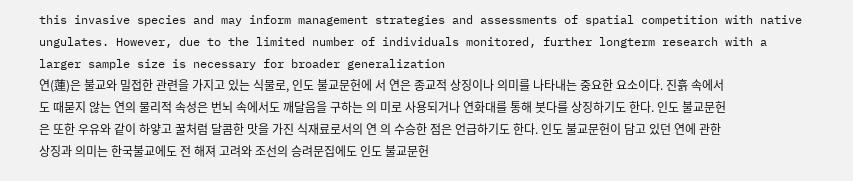this invasive species and may inform management strategies and assessments of spatial competition with native ungulates. However, due to the limited number of individuals monitored, further longterm research with a larger sample size is necessary for broader generalization
연(蓮)은 불교와 밀접한 관련을 가지고 있는 식물로, 인도 불교문헌에 서 연은 종교적 상징이나 의미를 나타내는 중요한 요소이다. 진흙 속에서 도 때묻지 않는 연의 물리적 속성은 번뇌 속에서도 깨달음을 구하는 의 미로 사용되거나 연화대를 통해 붓다를 상징하기도 한다. 인도 불교문헌 은 또한 우유와 같이 하얗고 꿀처럼 달콤한 맛을 가진 식재료로서의 연 의 수승한 점은 언급하기도 한다. 인도 불교문헌이 담고 있던 연에 관한 상징과 의미는 한국불교에도 전 해져 고려와 조선의 승려문집에도 인도 불교문헌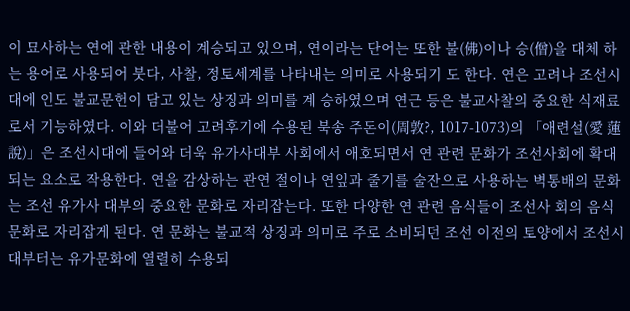이 묘사하는 연에 관한 내용이 계승되고 있으며, 연이라는 단어는 또한 불(佛)이나 승(僧)을 대체 하는 용어로 사용되어 붓다, 사찰, 정토세계를 나타내는 의미로 사용되기 도 한다. 연은 고려나 조선시대에 인도 불교문헌이 담고 있는 상징과 의미를 계 승하였으며 연근 등은 불교사찰의 중요한 식재료로서 기능하였다. 이와 더불어 고려후기에 수용된 북송 주돈이(周敦?, 1017-1073)의 「애련설(愛 蓮說)」은 조선시대에 들어와 더욱 유가사대부 사회에서 애호되면서 연 관련 문화가 조선사회에 확대되는 요소로 작용한다. 연을 감상하는 관연 절이나 연잎과 줄기를 술잔으로 사용하는 벽통배의 문화는 조선 유가사 대부의 중요한 문화로 자리잡는다. 또한 다양한 연 관련 음식들이 조선사 회의 음식문화로 자리잡게 된다. 연 문화는 불교적 상징과 의미로 주로 소비되던 조선 이전의 토양에서 조선시대부터는 유가문화에 열렬히 수용되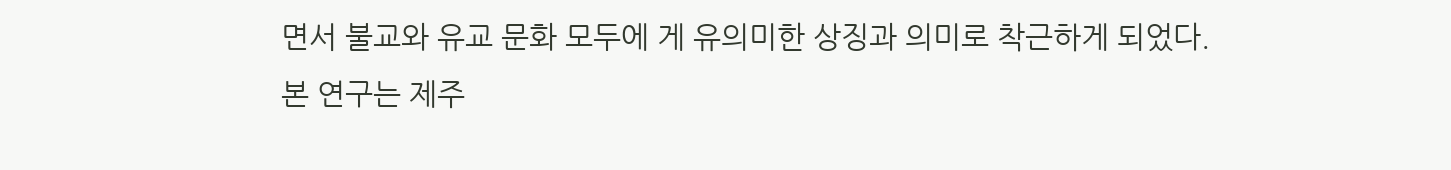면서 불교와 유교 문화 모두에 게 유의미한 상징과 의미로 착근하게 되었다.
본 연구는 제주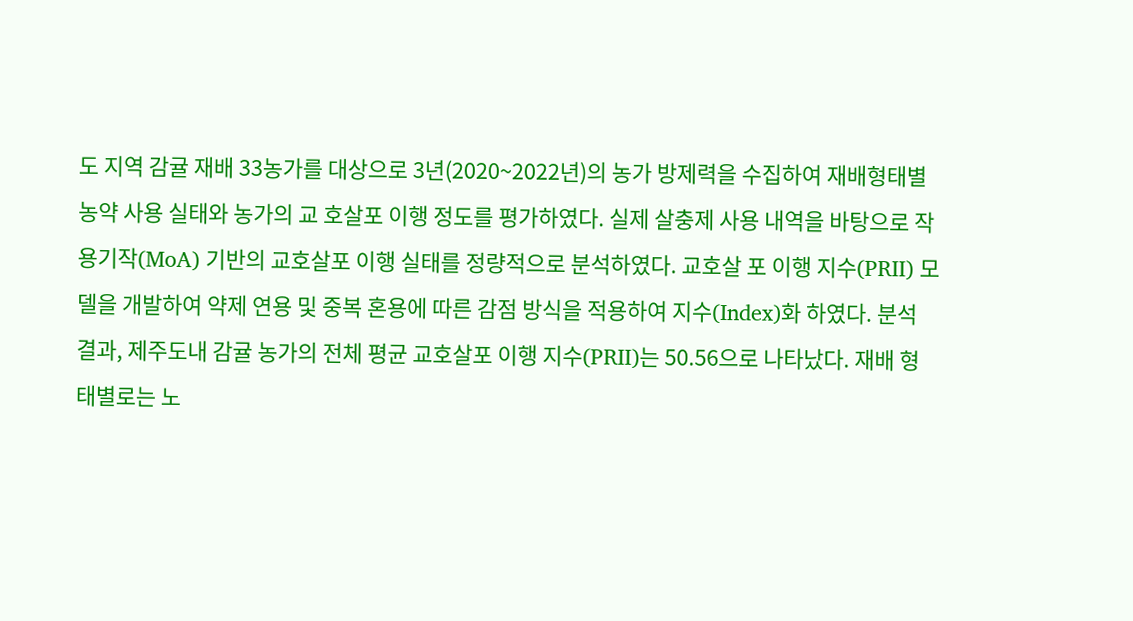도 지역 감귤 재배 33농가를 대상으로 3년(2020~2022년)의 농가 방제력을 수집하여 재배형태별 농약 사용 실태와 농가의 교 호살포 이행 정도를 평가하였다. 실제 살충제 사용 내역을 바탕으로 작용기작(MoA) 기반의 교호살포 이행 실태를 정량적으로 분석하였다. 교호살 포 이행 지수(PRII) 모델을 개발하여 약제 연용 및 중복 혼용에 따른 감점 방식을 적용하여 지수(Index)화 하였다. 분석 결과, 제주도내 감귤 농가의 전체 평균 교호살포 이행 지수(PRII)는 50.56으로 나타났다. 재배 형태별로는 노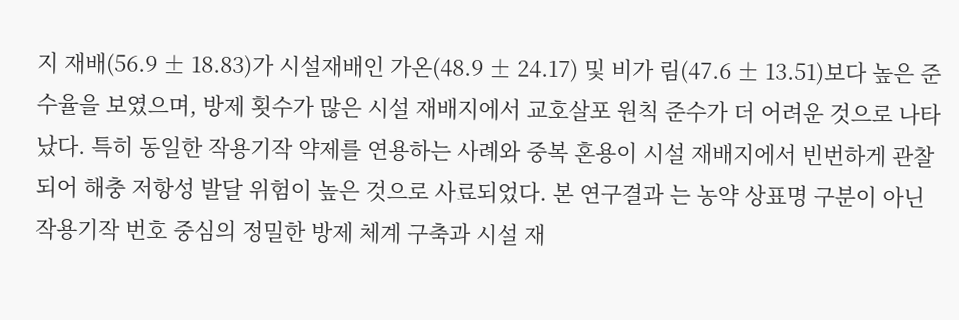지 재배(56.9 ± 18.83)가 시설재배인 가온(48.9 ± 24.17) 및 비가 림(47.6 ± 13.51)보다 높은 준수율을 보였으며, 방제 횟수가 많은 시설 재배지에서 교호살포 원칙 준수가 더 어려운 것으로 나타났다. 특히 동일한 작용기작 약제를 연용하는 사례와 중복 혼용이 시설 재배지에서 빈번하게 관찰되어 해충 저항성 발달 위험이 높은 것으로 사료되었다. 본 연구결과 는 농약 상표명 구분이 아닌 작용기작 번호 중심의 정밀한 방제 체계 구축과 시설 재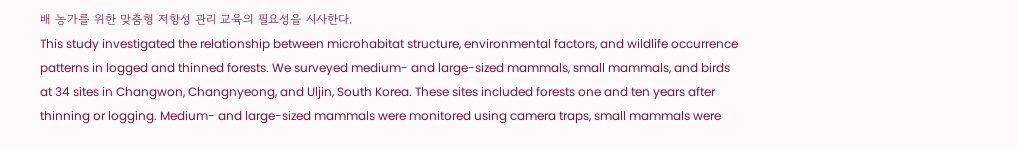배 농가를 위한 맞춤형 저항성 관리 교육의 필요성을 시사한다.
This study investigated the relationship between microhabitat structure, environmental factors, and wildlife occurrence patterns in logged and thinned forests. We surveyed medium- and large-sized mammals, small mammals, and birds at 34 sites in Changwon, Changnyeong, and Uljin, South Korea. These sites included forests one and ten years after thinning or logging. Medium- and large-sized mammals were monitored using camera traps, small mammals were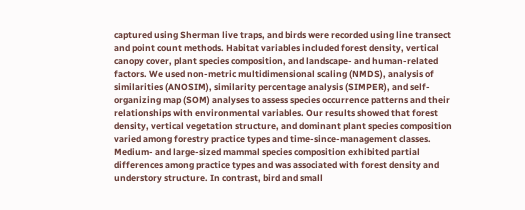captured using Sherman live traps, and birds were recorded using line transect and point count methods. Habitat variables included forest density, vertical canopy cover, plant species composition, and landscape- and human-related factors. We used non-metric multidimensional scaling (NMDS), analysis of similarities (ANOSIM), similarity percentage analysis (SIMPER), and self-organizing map (SOM) analyses to assess species occurrence patterns and their relationships with environmental variables. Our results showed that forest density, vertical vegetation structure, and dominant plant species composition varied among forestry practice types and time-since-management classes. Medium- and large-sized mammal species composition exhibited partial differences among practice types and was associated with forest density and understory structure. In contrast, bird and small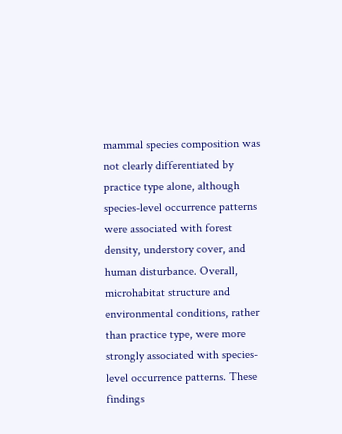mammal species composition was not clearly differentiated by practice type alone, although species-level occurrence patterns were associated with forest density, understory cover, and human disturbance. Overall, microhabitat structure and environmental conditions, rather than practice type, were more strongly associated with species-level occurrence patterns. These findings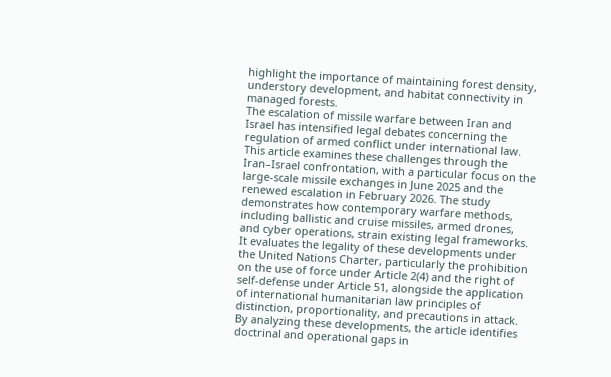highlight the importance of maintaining forest density, understory development, and habitat connectivity in managed forests.
The escalation of missile warfare between Iran and Israel has intensified legal debates concerning the regulation of armed conflict under international law. This article examines these challenges through the Iran–Israel confrontation, with a particular focus on the large-scale missile exchanges in June 2025 and the renewed escalation in February 2026. The study demonstrates how contemporary warfare methods, including ballistic and cruise missiles, armed drones, and cyber operations, strain existing legal frameworks. It evaluates the legality of these developments under the United Nations Charter, particularly the prohibition on the use of force under Article 2(4) and the right of self-defense under Article 51, alongside the application of international humanitarian law principles of distinction, proportionality, and precautions in attack. By analyzing these developments, the article identifies doctrinal and operational gaps in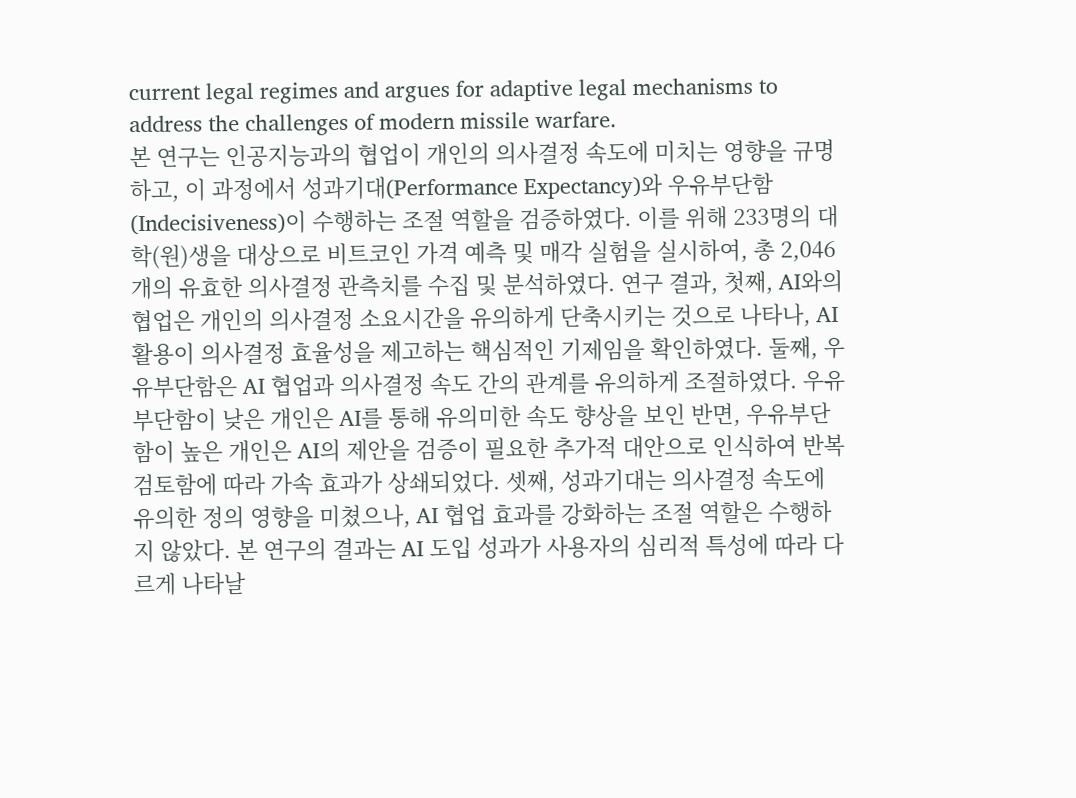current legal regimes and argues for adaptive legal mechanisms to address the challenges of modern missile warfare.
본 연구는 인공지능과의 협업이 개인의 의사결정 속도에 미치는 영향을 규명하고, 이 과정에서 성과기대(Performance Expectancy)와 우유부단함(Indecisiveness)이 수행하는 조절 역할을 검증하였다. 이를 위해 233명의 대학(원)생을 대상으로 비트코인 가격 예측 및 매각 실험을 실시하여, 총 2,046개의 유효한 의사결정 관측치를 수집 및 분석하였다. 연구 결과, 첫째, AI와의 협업은 개인의 의사결정 소요시간을 유의하게 단축시키는 것으로 나타나, AI 활용이 의사결정 효율성을 제고하는 핵심적인 기제임을 확인하였다. 둘째, 우유부단함은 AI 협업과 의사결정 속도 간의 관계를 유의하게 조절하였다. 우유부단함이 낮은 개인은 AI를 통해 유의미한 속도 향상을 보인 반면, 우유부단함이 높은 개인은 AI의 제안을 검증이 필요한 추가적 대안으로 인식하여 반복 검토함에 따라 가속 효과가 상쇄되었다. 셋째, 성과기대는 의사결정 속도에 유의한 정의 영향을 미쳤으나, AI 협업 효과를 강화하는 조절 역할은 수행하지 않았다. 본 연구의 결과는 AI 도입 성과가 사용자의 심리적 특성에 따라 다르게 나타날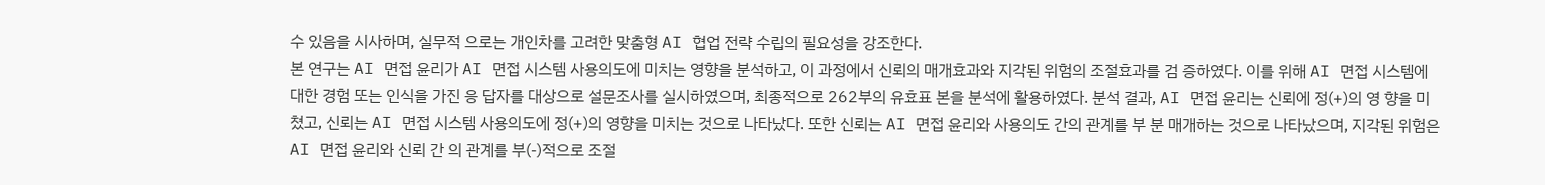수 있음을 시사하며, 실무적 으로는 개인차를 고려한 맞춤형 AI 협업 전략 수립의 필요성을 강조한다.
본 연구는 AI 면접 윤리가 AI 면접 시스템 사용의도에 미치는 영향을 분석하고, 이 과정에서 신뢰의 매개효과와 지각된 위험의 조절효과를 검 증하였다. 이를 위해 AI 면접 시스템에 대한 경험 또는 인식을 가진 응 답자를 대상으로 설문조사를 실시하였으며, 최종적으로 262부의 유효표 본을 분석에 활용하였다. 분석 결과, AI 면접 윤리는 신뢰에 정(+)의 영 향을 미쳤고, 신뢰는 AI 면접 시스템 사용의도에 정(+)의 영향을 미치는 것으로 나타났다. 또한 신뢰는 AI 면접 윤리와 사용의도 간의 관계를 부 분 매개하는 것으로 나타났으며, 지각된 위험은 AI 면접 윤리와 신뢰 간 의 관계를 부(-)적으로 조절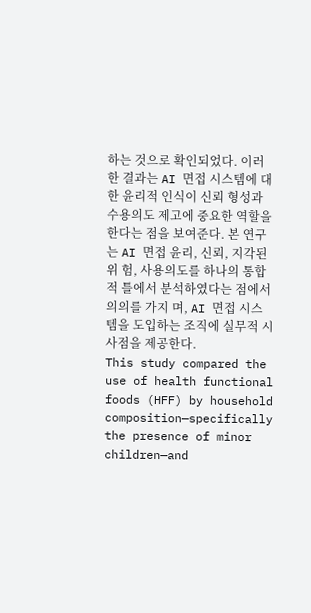하는 것으로 확인되었다. 이러한 결과는 AI 면접 시스템에 대한 윤리적 인식이 신뢰 형성과 수용의도 제고에 중요한 역할을 한다는 점을 보여준다. 본 연구는 AI 면접 윤리, 신뢰, 지각된 위 험, 사용의도를 하나의 통합적 틀에서 분석하였다는 점에서 의의를 가지 며, AI 면접 시스템을 도입하는 조직에 실무적 시사점을 제공한다.
This study compared the use of health functional foods (HFF) by household composition—specifically the presence of minor children—and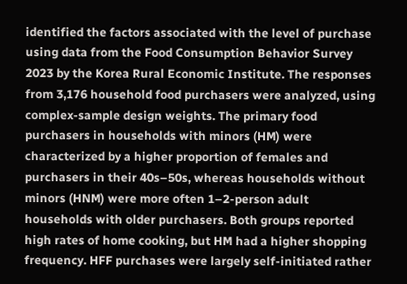identified the factors associated with the level of purchase using data from the Food Consumption Behavior Survey 2023 by the Korea Rural Economic Institute. The responses from 3,176 household food purchasers were analyzed, using complex-sample design weights. The primary food purchasers in households with minors (HM) were characterized by a higher proportion of females and purchasers in their 40s–50s, whereas households without minors (HNM) were more often 1–2-person adult households with older purchasers. Both groups reported high rates of home cooking, but HM had a higher shopping frequency. HFF purchases were largely self-initiated rather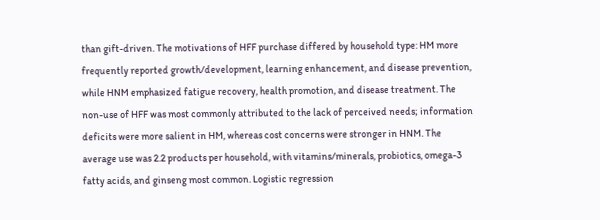than gift-driven. The motivations of HFF purchase differed by household type: HM more frequently reported growth/development, learning enhancement, and disease prevention, while HNM emphasized fatigue recovery, health promotion, and disease treatment. The non-use of HFF was most commonly attributed to the lack of perceived needs; information deficits were more salient in HM, whereas cost concerns were stronger in HNM. The average use was 2.2 products per household, with vitamins/minerals, probiotics, omega-3 fatty acids, and ginseng most common. Logistic regression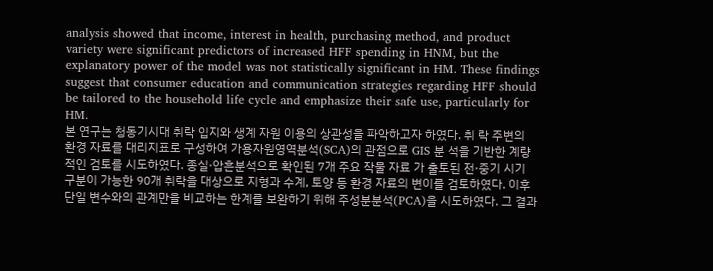analysis showed that income, interest in health, purchasing method, and product variety were significant predictors of increased HFF spending in HNM, but the explanatory power of the model was not statistically significant in HM. These findings suggest that consumer education and communication strategies regarding HFF should be tailored to the household life cycle and emphasize their safe use, particularly for HM.
본 연구는 청동기시대 취락 입지와 생계 자원 이용의 상관성을 파악하고자 하였다. 취 락 주변의 환경 자료를 대리지표로 구성하여 가용자원영역분석(SCA)의 관점으로 GIS 분 석을 기반한 계량적인 검토를 시도하였다. 종실·압흔분석으로 확인된 7개 주요 작물 자료 가 출토된 전·중기 시기 구분이 가능한 90개 취락을 대상으로 지형과 수계, 토양 등 환경 자료의 변이를 검토하였다. 이후 단일 변수와의 관계만을 비교하는 한계를 보완하기 위해 주성분분석(PCA)을 시도하였다. 그 결과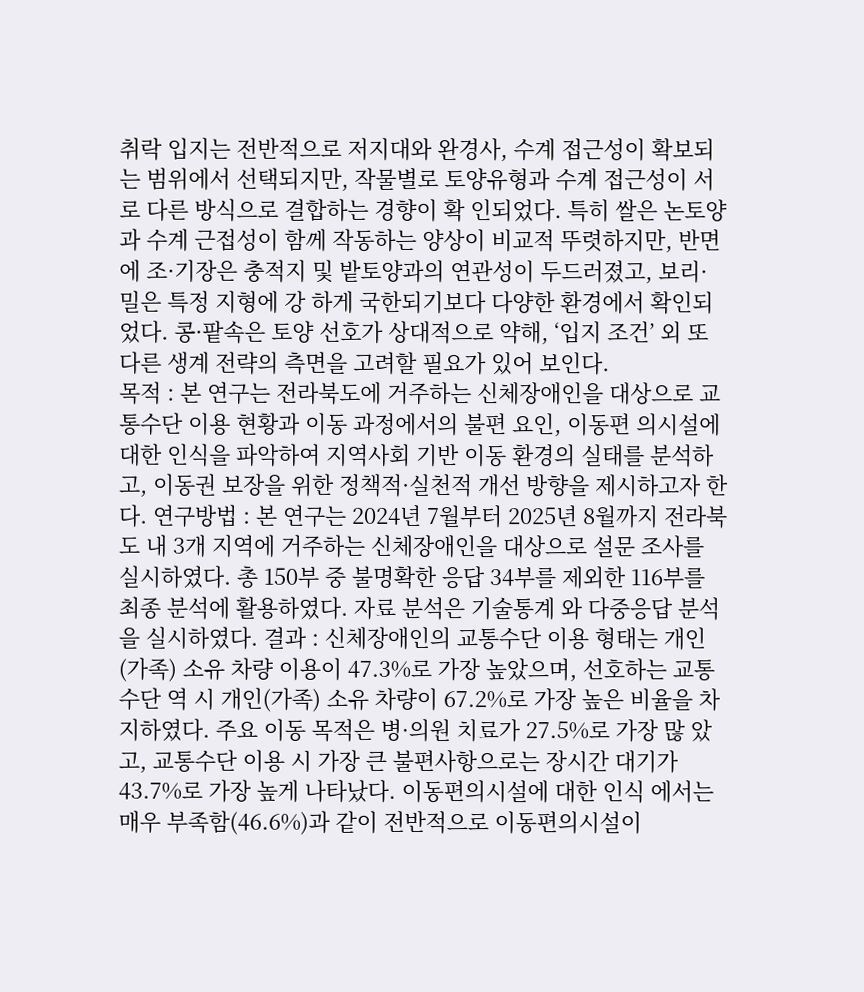취락 입지는 전반적으로 저지대와 완경사, 수계 접근성이 확보되는 범위에서 선택되지만, 작물별로 토양유형과 수계 접근성이 서로 다른 방식으로 결합하는 경향이 확 인되었다. 특히 쌀은 논토양과 수계 근접성이 함께 작동하는 양상이 비교적 뚜렷하지만, 반면에 조·기장은 충적지 및 밭토양과의 연관성이 두드러졌고, 보리·밀은 특정 지형에 강 하게 국한되기보다 다양한 환경에서 확인되었다. 콩·팥속은 토양 선호가 상대적으로 약해, ‘입지 조건’ 외 또 다른 생계 전략의 측면을 고려할 필요가 있어 보인다.
목적 : 본 연구는 전라북도에 거주하는 신체장애인을 대상으로 교통수단 이용 현황과 이동 과정에서의 불편 요인, 이동편 의시설에 대한 인식을 파악하여 지역사회 기반 이동 환경의 실태를 분석하고, 이동권 보장을 위한 정책적·실천적 개선 방향을 제시하고자 한다. 연구방법 : 본 연구는 2024년 7월부터 2025년 8월까지 전라북도 내 3개 지역에 거주하는 신체장애인을 대상으로 설문 조사를 실시하였다. 총 150부 중 불명확한 응답 34부를 제외한 116부를 최종 분석에 활용하였다. 자료 분석은 기술통계 와 다중응답 분석을 실시하였다. 결과 : 신체장애인의 교통수단 이용 형태는 개인(가족) 소유 차량 이용이 47.3%로 가장 높았으며, 선호하는 교통수단 역 시 개인(가족) 소유 차량이 67.2%로 가장 높은 비율을 차지하였다. 주요 이동 목적은 병·의원 치료가 27.5%로 가장 많 았고, 교통수단 이용 시 가장 큰 불편사항으로는 장시간 대기가 43.7%로 가장 높게 나타났다. 이동편의시설에 대한 인식 에서는 매우 부족함(46.6%)과 같이 전반적으로 이동편의시설이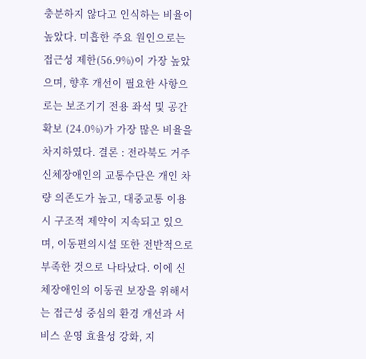충분하지 않다고 인식하는 비율이 높았다. 미흡한 주요 원인으로는 접근성 제한(56.9%)이 가장 높았으며, 향후 개선이 필요한 사항으로는 보조기기 전용 좌석 및 공간 확보 (24.0%)가 가장 많은 비율을 차지하였다. 결론 : 전라북도 거주 신체장애인의 교통수단은 개인 차량 의존도가 높고, 대중교통 이용 시 구조적 제약이 지속되고 있으 며, 이동편의시설 또한 전반적으로 부족한 것으로 나타났다. 이에 신체장애인의 이동권 보장을 위해서는 접근성 중심의 환경 개선과 서비스 운영 효율성 강화, 지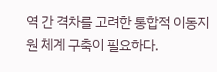역 간 격차를 고려한 통합적 이동지원 체계 구축이 필요하다.